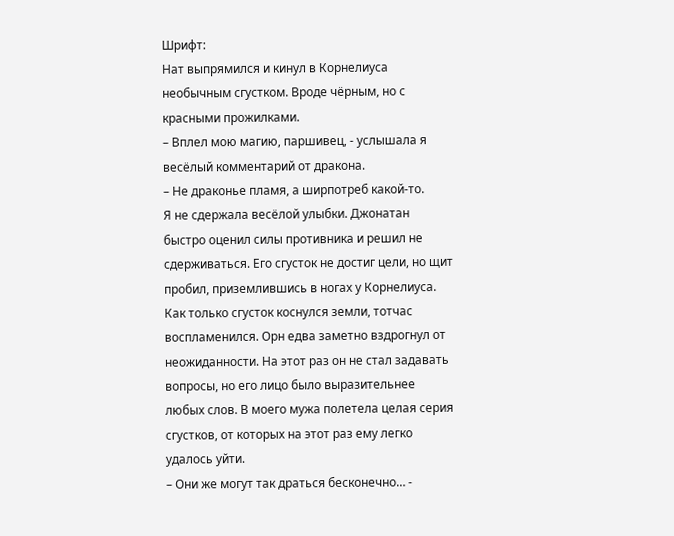Шрифт:
Нат выпрямился и кинул в Корнелиуса необычным сгустком. Вроде чёрным, но с красными прожилками.
– Вплел мою магию, паршивец, - услышала я весёлый комментарий от дракона.
– Не драконье пламя, а ширпотреб какой-то.
Я не сдержала весёлой улыбки. Джонатан быстро оценил силы противника и решил не сдерживаться. Его сгусток не достиг цели, но щит пробил, приземлившись в ногах у Корнелиуса. Как только сгусток коснулся земли, тотчас воспламенился. Орн едва заметно вздрогнул от неожиданности. На этот раз он не стал задавать вопросы, но его лицо было выразительнее любых слов. В моего мужа полетела целая серия сгустков, от которых на этот раз ему легко удалось уйти.
– Они же могут так драться бесконечно… -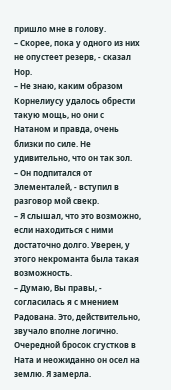пришло мне в голову.
– Скорее, пока у одного из них не опустеет резерв, - сказал Нор.
– Не знаю, каким образом Корнелиусу удалось обрести такую мощь, но они с Натаном и правда, очень близки по силе. Не удивительно, что он так зол.
– Он подпитался от Элементалей, - вступил в разговор мой свекр.
– Я слышал, что это возможно, если находиться с ними достаточно долго. Уверен, у этого некроманта была такая возможность.
– Думаю, Вы правы, - согласилась я с мнением Радована. Это, действительно, звучало вполне логично.
Очередной бросок сгустков в Ната и неожиданно он осел на землю. Я замерла.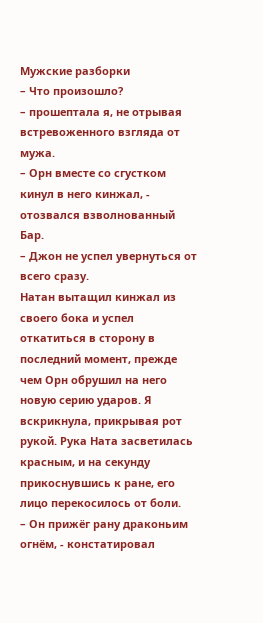Мужские разборки
– Что произошло?
– прошептала я, не отрывая встревоженного взгляда от мужа.
– Орн вместе со сгустком кинул в него кинжал, - отозвался взволнованный Бар.
– Джон не успел увернуться от всего сразу.
Натан вытащил кинжал из своего бока и успел откатиться в сторону в последний момент, прежде чем Орн обрушил на него новую серию ударов. Я вскрикнула, прикрывая рот рукой. Рука Ната засветилась красным, и на секунду прикоснувшись к ране, его лицо перекосилось от боли.
– Он прижёг рану драконьим огнём, - констатировал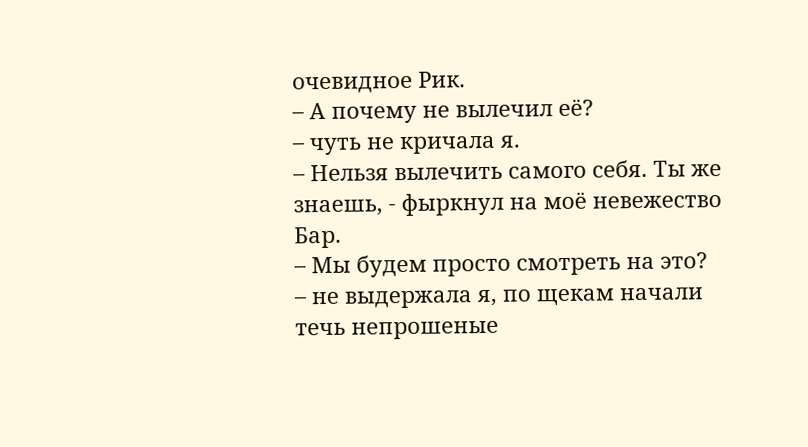очевидное Рик.
– А почему не вылечил её?
– чуть не кричала я.
– Нельзя вылечить самого себя. Ты же знаешь, - фыркнул на моё невежество Бар.
– Мы будем просто смотреть на это?
– не выдержала я, по щекам начали течь непрошеные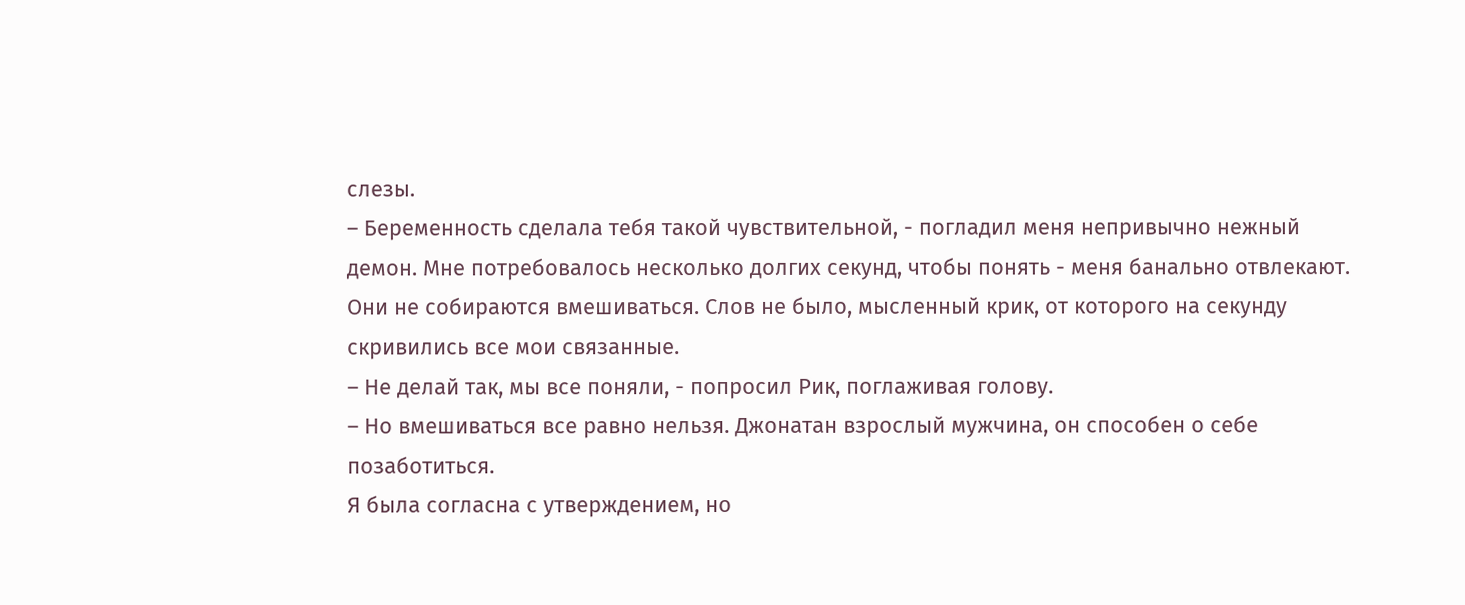слезы.
– Беременность сделала тебя такой чувствительной, - погладил меня непривычно нежный демон. Мне потребовалось несколько долгих секунд, чтобы понять - меня банально отвлекают. Они не собираются вмешиваться. Слов не было, мысленный крик, от которого на секунду скривились все мои связанные.
– Не делай так, мы все поняли, - попросил Рик, поглаживая голову.
– Но вмешиваться все равно нельзя. Джонатан взрослый мужчина, он способен о себе позаботиться.
Я была согласна с утверждением, но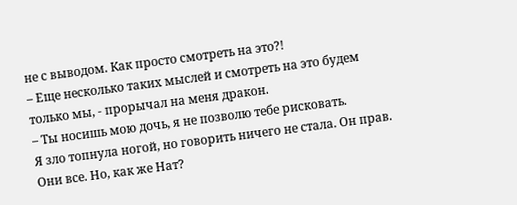не с выводом. Как просто смотреть на это?!
– Еще несколько таких мыслей и смотреть на это будем только мы, - прорычал на меня дракон.
– Ты носишь мою дочь, я не позволю тебе рисковать.
Я зло топнула ногой, но говорить ничего не стала. Он прав. Они все. Но, как же Нат?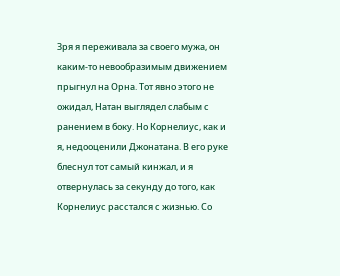Зря я переживала за своего мужа, он каким-то невообразимым движением прыгнул на Орна. Тот явно этого не ожидал, Натан выглядел слабым с ранением в боку. Но Корнелиус, как и я, недооценили Джонатана. В его руке блеснул тот самый кинжал, и я отвернулась за секунду до того, как Корнелиус расстался с жизнью. Со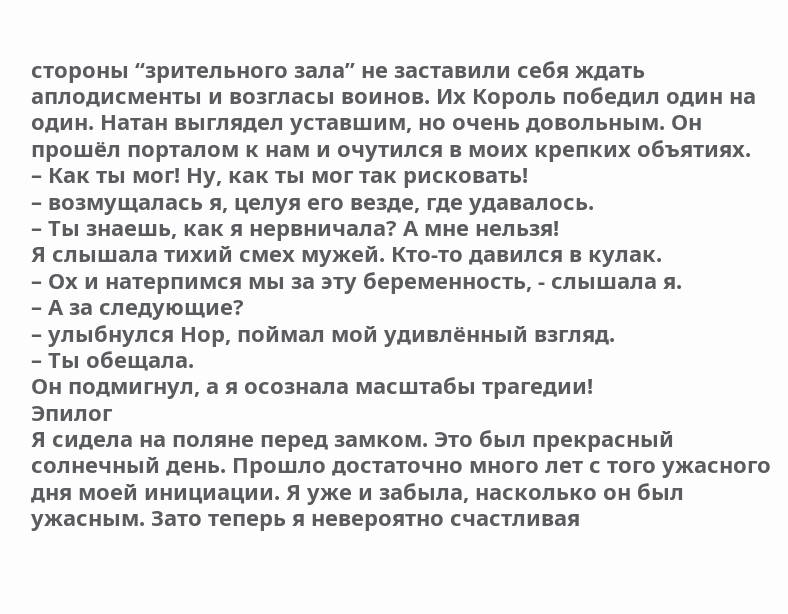стороны “зрительного зала” не заставили себя ждать аплодисменты и возгласы воинов. Их Король победил один на один. Натан выглядел уставшим, но очень довольным. Он прошёл порталом к нам и очутился в моих крепких объятиях.
– Как ты мог! Ну, как ты мог так рисковать!
– возмущалась я, целуя его везде, где удавалось.
– Ты знаешь, как я нервничала? А мне нельзя!
Я слышала тихий смех мужей. Кто-то давился в кулак.
– Ох и натерпимся мы за эту беременность, - слышала я.
– А за следующие?
– улыбнулся Нор, поймал мой удивлённый взгляд.
– Ты обещала.
Он подмигнул, а я осознала масштабы трагедии!
Эпилог
Я сидела на поляне перед замком. Это был прекрасный солнечный день. Прошло достаточно много лет с того ужасного дня моей инициации. Я уже и забыла, насколько он был ужасным. Зато теперь я невероятно счастливая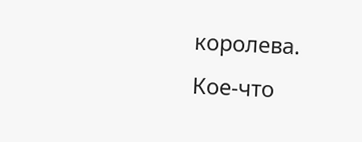королева.
Кое-что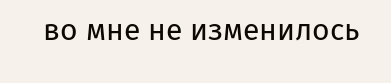во мне не изменилось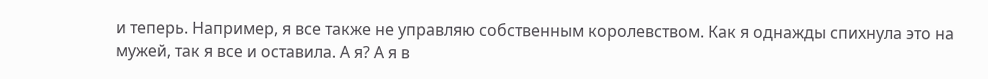и теперь. Например, я все также не управляю собственным королевством. Как я однажды спихнула это на мужей, так я все и оставила. А я? А я в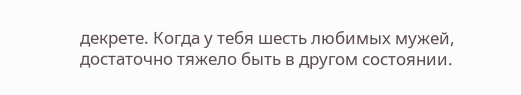декрете. Когда у тебя шесть любимых мужей, достаточно тяжело быть в другом состоянии.